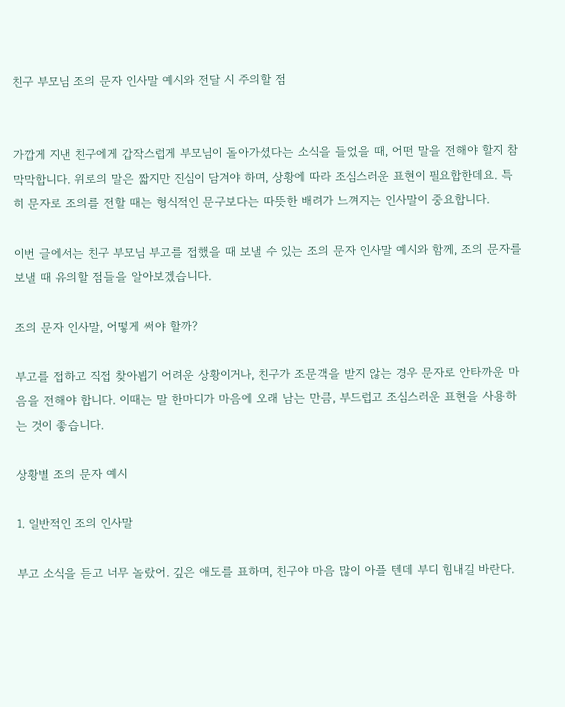친구 부모님 조의 문자 인사말 예시와 전달 시 주의할 점


가깝게 지낸 친구에게 갑작스럽게 부모님이 돌아가셨다는 소식을 들었을 때, 어떤 말을 전해야 할지 참 막막합니다. 위로의 말은 짧지만 진심이 담겨야 하며, 상황에 따라 조심스러운 표현이 필요합한데요. 특히 문자로 조의를 전할 때는 형식적인 문구보다는 따뜻한 배려가 느껴지는 인사말이 중요합니다.

이번 글에서는 친구 부모님 부고를 접했을 때 보낼 수 있는 조의 문자 인사말 예시와 함께, 조의 문자를 보낼 때 유의할 점들을 알아보겠습니다.

조의 문자 인사말, 어떻게 써야 할까?

부고를 접하고 직접 찾아뵙기 어려운 상황이거나, 친구가 조문객을 받지 않는 경우 문자로 안타까운 마음을 전해야 합니다. 이때는 말 한마디가 마음에 오래 남는 만큼, 부드럽고 조심스러운 표현을 사용하는 것이 좋습니다.

상황별 조의 문자 예시

1. 일반적인 조의 인사말

부고 소식을 듣고 너무 놀랐어. 깊은 애도를 표하며, 친구야 마음 많이 아플 텐데 부디 힘내길 바란다.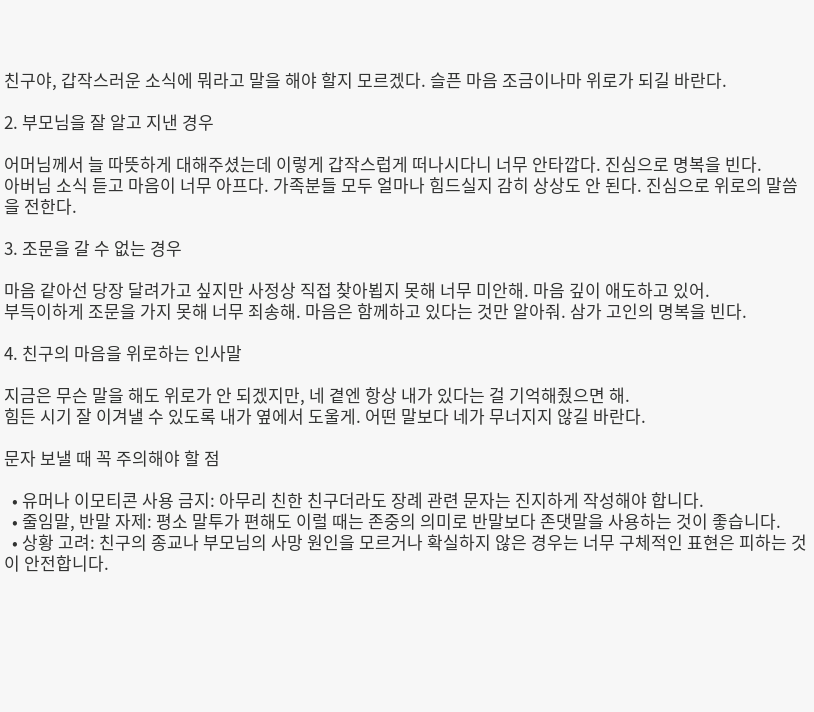친구야, 갑작스러운 소식에 뭐라고 말을 해야 할지 모르겠다. 슬픈 마음 조금이나마 위로가 되길 바란다.

2. 부모님을 잘 알고 지낸 경우

어머님께서 늘 따뜻하게 대해주셨는데 이렇게 갑작스럽게 떠나시다니 너무 안타깝다. 진심으로 명복을 빈다.
아버님 소식 듣고 마음이 너무 아프다. 가족분들 모두 얼마나 힘드실지 감히 상상도 안 된다. 진심으로 위로의 말씀을 전한다.

3. 조문을 갈 수 없는 경우

마음 같아선 당장 달려가고 싶지만 사정상 직접 찾아뵙지 못해 너무 미안해. 마음 깊이 애도하고 있어.
부득이하게 조문을 가지 못해 너무 죄송해. 마음은 함께하고 있다는 것만 알아줘. 삼가 고인의 명복을 빈다.

4. 친구의 마음을 위로하는 인사말

지금은 무슨 말을 해도 위로가 안 되겠지만, 네 곁엔 항상 내가 있다는 걸 기억해줬으면 해.
힘든 시기 잘 이겨낼 수 있도록 내가 옆에서 도울게. 어떤 말보다 네가 무너지지 않길 바란다.

문자 보낼 때 꼭 주의해야 할 점

  • 유머나 이모티콘 사용 금지: 아무리 친한 친구더라도 장례 관련 문자는 진지하게 작성해야 합니다.
  • 줄임말, 반말 자제: 평소 말투가 편해도 이럴 때는 존중의 의미로 반말보다 존댓말을 사용하는 것이 좋습니다.
  • 상황 고려: 친구의 종교나 부모님의 사망 원인을 모르거나 확실하지 않은 경우는 너무 구체적인 표현은 피하는 것이 안전합니다.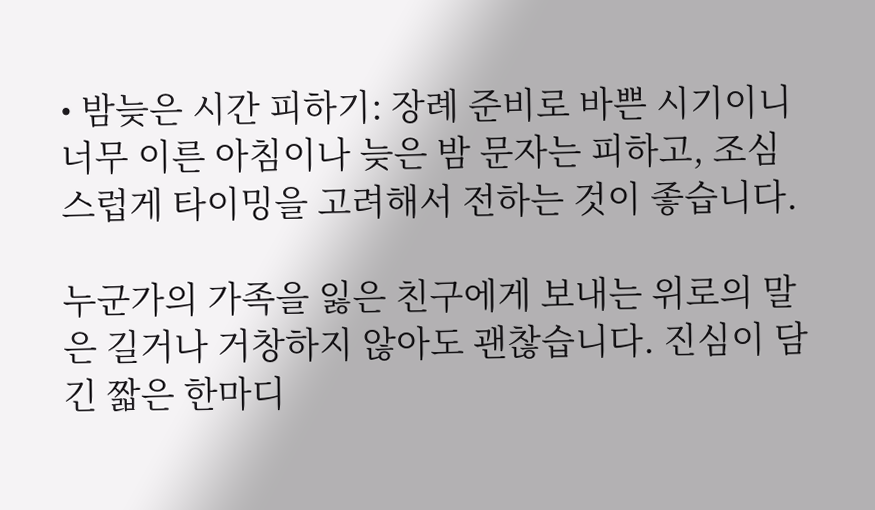• 밤늦은 시간 피하기: 장례 준비로 바쁜 시기이니 너무 이른 아침이나 늦은 밤 문자는 피하고, 조심스럽게 타이밍을 고려해서 전하는 것이 좋습니다.

누군가의 가족을 잃은 친구에게 보내는 위로의 말은 길거나 거창하지 않아도 괜찮습니다. 진심이 담긴 짧은 한마디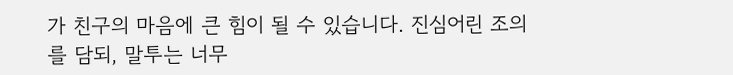가 친구의 마음에 큰 힘이 될 수 있습니다. 진심어린 조의를 담되, 말투는 너무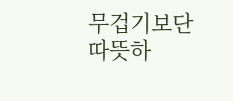무겁기보단 따뜻하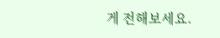게 전해보세요.